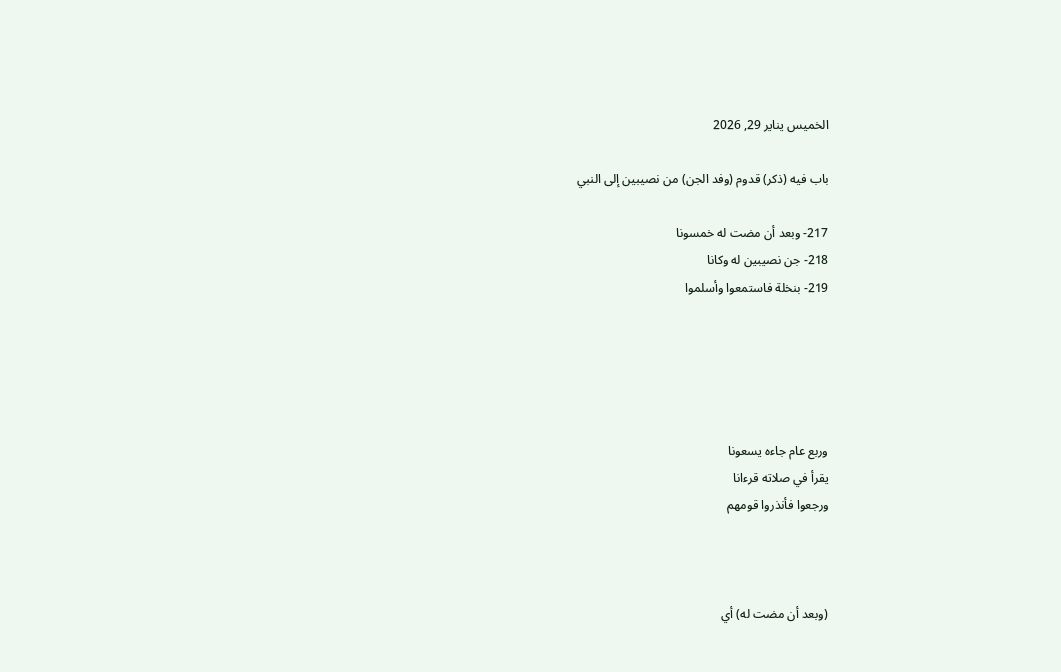الخميس يناير 29, 2026

باب فيه (ذكر) قدوم (وفد الجن) من نصيبين إلى النبي

217- وبعد أن مضت له خمسونا
218- جن نصيبين له وكانا
219- بنخلة فاستمعوا وأسلموا





وربع عام جاءه يسعونا
يقرأ في صلاته قرءانا
ورجعوا فأنذروا قومهم



(وبعد أن مضت له) أي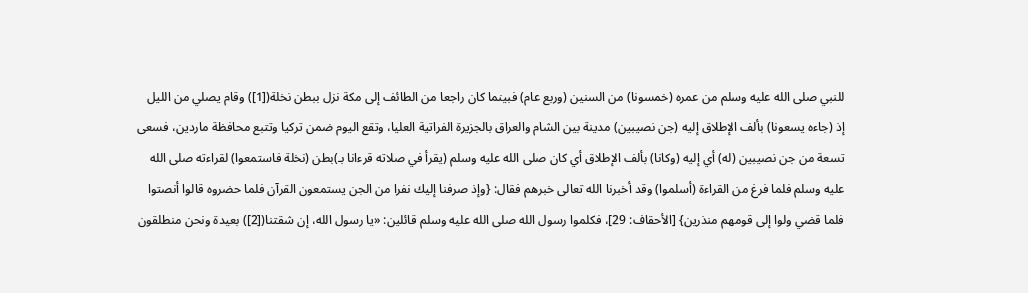للنبي صلى الله عليه وسلم من عمره (خمسونا) من السنين (وربع عام) فبينما كان راجعا من الطائف إلى مكة نزل ببطن نخلة([1]) وقام يصلي من الليل إذ (جاءه يسعونا) بألف الإطلاق إليه (جن نصيبين) مدينة بين الشام والعراق بالجزيرة الفراتية العليا، وتقع اليوم ضمن تركيا وتتبع محافظة ماردين، فسعى تسعة من جن نصيبين (له) أي إليه (وكانا) بألف الإطلاق أي كان صلى الله عليه وسلم (يقرأ في صلاته قرءانا بـ)بطن (نخلة فاستمعوا) لقراءته صلى الله عليه وسلم فلما فرغ من القراءة (أسلموا) وقد أخبرنا الله تعالى خبرهم فقال: {وإذ صرفنا إليك نفرا من الجن يستمعون القرآن فلما حضروه قالوا أنصتوا فلما قضي ولوا إلى قومهم منذرين} [الأحقاف: 29]، فكلموا رسول الله صلى الله عليه وسلم قائلين: «يا رسول الله، إن شقتنا([2]) بعيدة ونحن منطلقون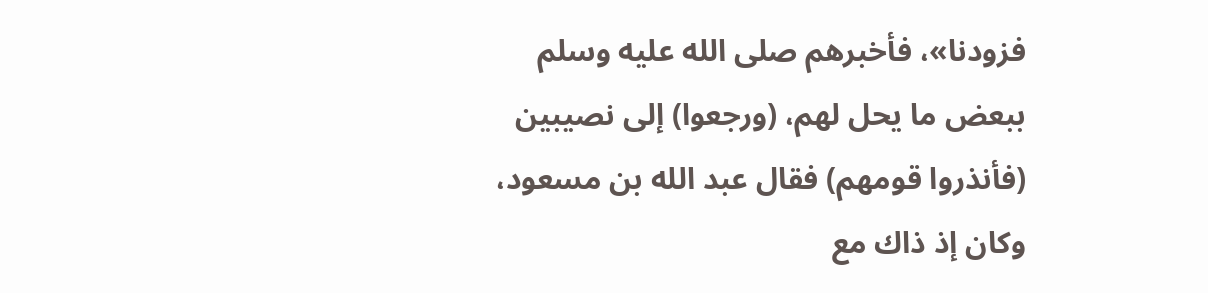فزودنا»، فأخبرهم صلى الله عليه وسلم ببعض ما يحل لهم، (ورجعوا) إلى نصيبين (فأنذروا قومهم) فقال عبد الله بن مسعود، وكان إذ ذاك مع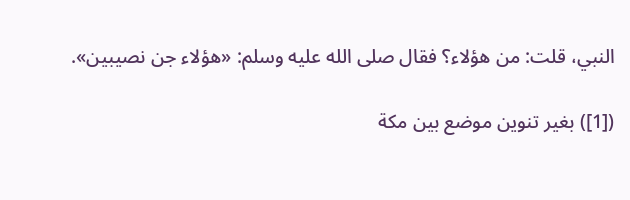النبي، قلت: من هؤلاء؟ فقال صلى الله عليه وسلم: «هؤلاء جن نصيبين».

([1]) بغير تنوين موضع بين مكة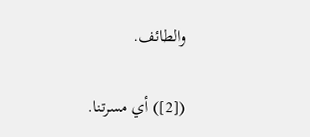والطائف.

([2]) أي مسرتنا.